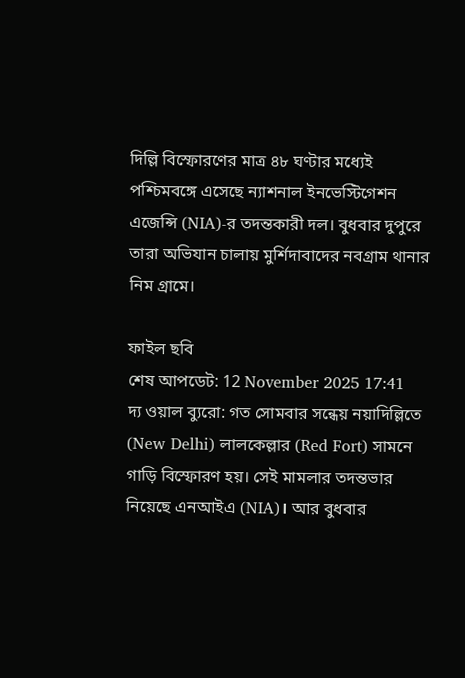দিল্লি বিস্ফোরণের মাত্র ৪৮ ঘণ্টার মধ্যেই পশ্চিমবঙ্গে এসেছে ন্যাশনাল ইনভেস্টিগেশন এজেন্সি (NIA)-র তদন্তকারী দল। বুধবার দুপুরে তারা অভিযান চালায় মুর্শিদাবাদের নবগ্রাম থানার নিম গ্রামে।

ফাইল ছবি
শেষ আপডেট: 12 November 2025 17:41
দ্য ওয়াল ব্যুরো: গত সোমবার সন্ধেয় নয়াদিল্লিতে (New Delhi) লালকেল্লার (Red Fort) সামনে গাড়ি বিস্ফোরণ হয়। সেই মামলার তদন্তভার নিয়েছে এনআইএ (NIA)। আর বুধবার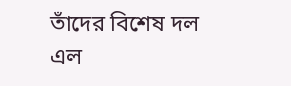তাঁদের বিশেষ দল এল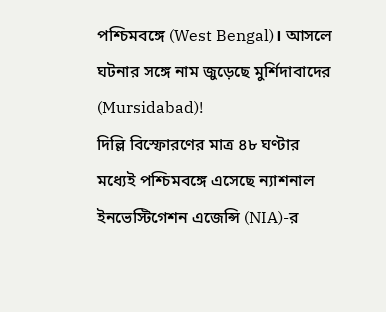পশ্চিমবঙ্গে (West Bengal)। আসলে ঘটনার সঙ্গে নাম জুড়েছে মুর্শিদাবাদের (Mursidabad)!
দিল্লি বিস্ফোরণের মাত্র ৪৮ ঘণ্টার মধ্যেই পশ্চিমবঙ্গে এসেছে ন্যাশনাল ইনভেস্টিগেশন এজেন্সি (NIA)-র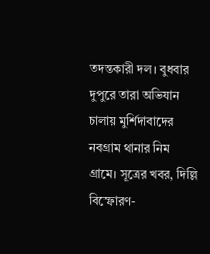তদন্তকারী দল। বুধবার দুপুরে তারা অভিযান চালায় মুর্শিদাবাদের নবগ্রাম থানার নিম গ্রামে। সূত্রের খবর, দিল্লি বিস্ফোরণ-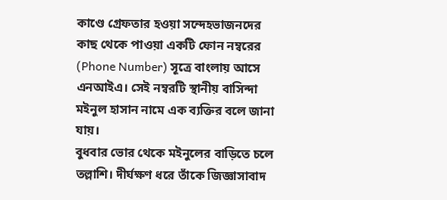কাণ্ডে গ্রেফতার হওয়া সন্দেহভাজনদের কাছ থেকে পাওয়া একটি ফোন নম্বরের (Phone Number) সূত্রে বাংলায় আসে এনআইএ। সেই নম্বরটি স্থানীয় বাসিন্দা মইনুল হাসান নামে এক ব্যক্তির বলে জানা যায়।
বুধবার ভোর থেকে মইনুলের বাড়িতে চলে তল্লাশি। দীর্ঘক্ষণ ধরে তাঁকে জিজ্ঞাসাবাদ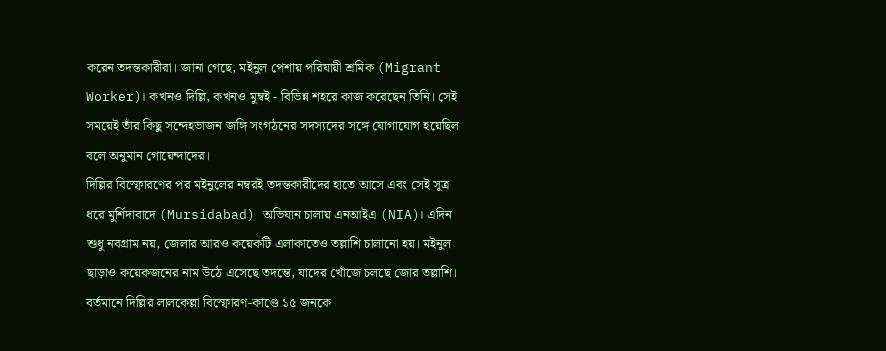করেন তদন্তকারীরা। জানা গেছে, মইনুল পেশায় পরিযায়ী শ্রমিক (Migrant Worker)। কখনও দিল্লি, কখনও মুম্বই - বিভিন্ন শহরে কাজ করেছেন তিনি। সেই সময়েই তাঁর কিছু সন্দেহভাজন জঙ্গি সংগঠনের সদস্যদের সঙ্গে যোগাযোগ হয়েছিল বলে অনুমান গোয়েন্দাদের।
দিল্লির বিস্ফোরণের পর মইনুলের নম্বরই তদন্তকারীদের হাতে আসে এবং সেই সূত্র ধরে মুর্শিদাবাদে (Mursidabad) অভিযান চালায় এনআইএ (NIA)। এদিন শুধু নবগ্রাম নয়, জেলার আরও কয়েকটি এলাকাতেও তল্লাশি চালানো হয়। মইনুল ছাড়াও কয়েকজনের নাম উঠে এসেছে তদন্তে, যাদের খোঁজে চলছে জোর তল্লাশি।
বর্তমানে দিল্লির লালকেল্লা বিস্ফোরণ-কাণ্ডে ১৫ জনকে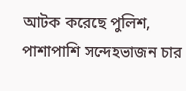আটক করেছে পুলিশ, পাশাপাশি সন্দেহভাজন চার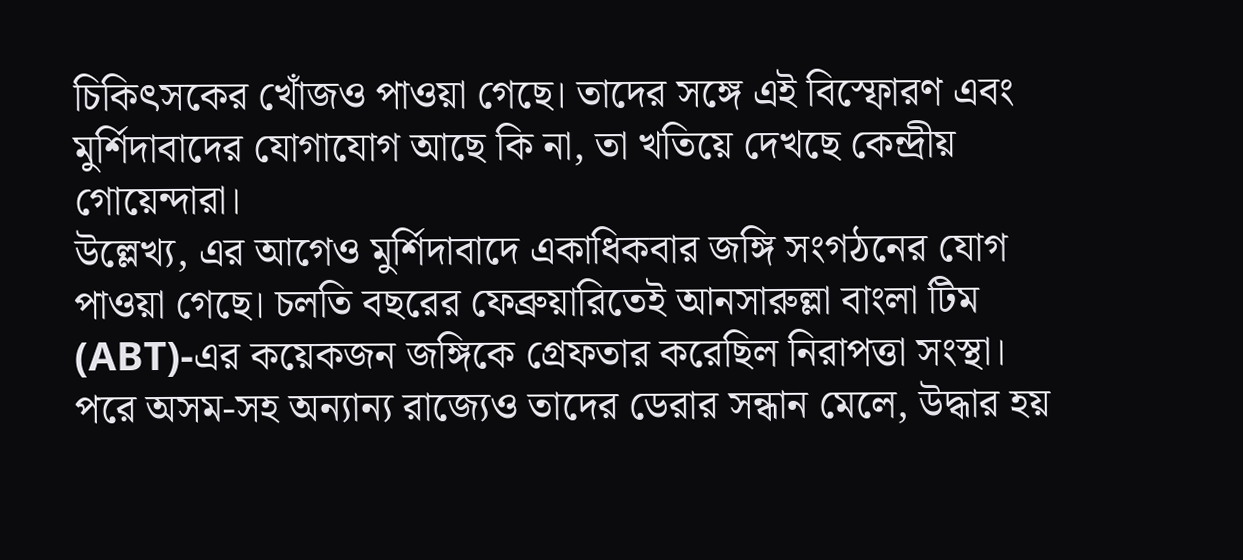চিকিৎসকের খোঁজও পাওয়া গেছে। তাদের সঙ্গে এই বিস্ফোরণ এবং মুর্শিদাবাদের যোগাযোগ আছে কি না, তা খতিয়ে দেখছে কেন্দ্রীয় গোয়েন্দারা।
উল্লেখ্য, এর আগেও মুর্শিদাবাদে একাধিকবার জঙ্গি সংগঠনের যোগ পাওয়া গেছে। চলতি বছরের ফেব্রুয়ারিতেই আনসারুল্লা বাংলা টিম (ABT)-এর কয়েকজন জঙ্গিকে গ্রেফতার করেছিল নিরাপত্তা সংস্থা। পরে অসম-সহ অন্যান্য রাজ্যেও তাদের ডেরার সন্ধান মেলে, উদ্ধার হয়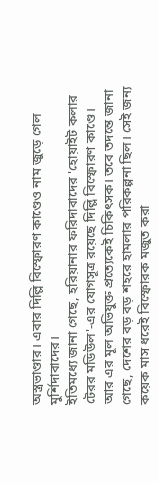অস্ত্রভাণ্ডার। এবার দিল্লি বিস্ফোরণ কাণ্ডেও নাম জুড়ে গেল মুর্শিদাবাদের।
ইতিমধ্যে জানা গেছে, হরিয়ানার ফরিদাবাদের 'হোয়াইট কলার টেরর মডিউল'-এর যোগসূত্র রয়েছে দিল্লি বিস্ফোরণ কাণ্ডে। আর এর মূল অভিযুক্ত প্রত্যেকেই চিকিৎসক। তবে তদন্তে জানা গেছে, দেশের বড় বড় শহরে হামলার পরিকল্পনা ছিল। সেই জন্য কয়েক মাস ধরেই বিস্ফোরক মজুত করা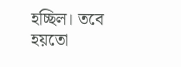হচ্ছিল। তবে হয়তো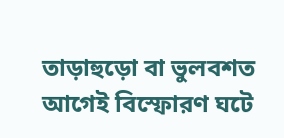তাড়াহুড়ো বা ভুলবশত আগেই বিস্ফোরণ ঘটে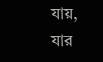যায়, যার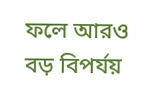ফলে আরও বড় বিপর্যয়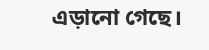এড়ানো গেছে।